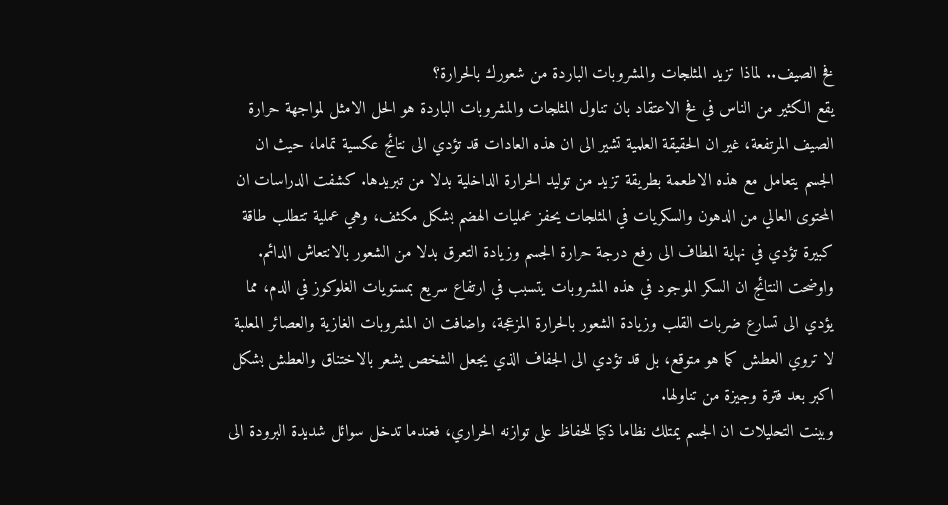فخ الصيف.. لماذا تزيد المثلجات والمشروبات الباردة من شعورك بالحرارة؟
يقع الكثير من الناس في فخ الاعتقاد بان تناول المثلجات والمشروبات الباردة هو الحل الامثل لمواجهة حرارة الصيف المرتفعة، غير ان الحقيقة العلمية تشير الى ان هذه العادات قد تؤدي الى نتائج عكسية تماما، حيث ان الجسم يتعامل مع هذه الاطعمة بطريقة تزيد من توليد الحرارة الداخلية بدلا من تبريدها. كشفت الدراسات ان المحتوى العالي من الدهون والسكريات في المثلجات يحفز عمليات الهضم بشكل مكثف، وهي عملية تتطلب طاقة كبيرة تؤدي في نهاية المطاف الى رفع درجة حرارة الجسم وزيادة التعرق بدلا من الشعور بالانتعاش الدائم.
واوضحت النتائج ان السكر الموجود في هذه المشروبات يتسبب في ارتفاع سريع بمستويات الغلوكوز في الدم، مما يؤدي الى تسارع ضربات القلب وزيادة الشعور بالحرارة المزعجة، واضافت ان المشروبات الغازية والعصائر المعلبة لا تروي العطش كما هو متوقع، بل قد تؤدي الى الجفاف الذي يجعل الشخص يشعر بالاختناق والعطش بشكل اكبر بعد فترة وجيزة من تناولها.
وبينت التحليلات ان الجسم يمتلك نظاما ذكيا للحفاظ على توازنه الحراري، فعندما تدخل سوائل شديدة البرودة الى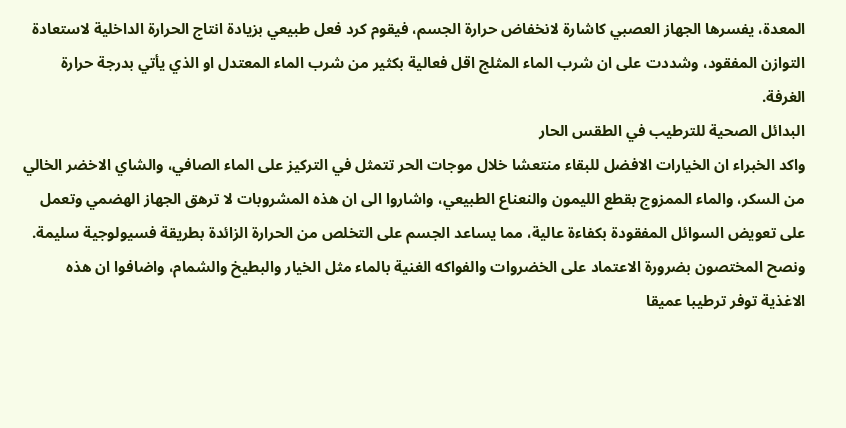المعدة، يفسرها الجهاز العصبي كاشارة لانخفاض حرارة الجسم، فيقوم كرد فعل طبيعي بزيادة انتاج الحرارة الداخلية لاستعادة التوازن المفقود، وشددت على ان شرب الماء المثلج اقل فعالية بكثير من شرب الماء المعتدل او الذي يأتي بدرجة حرارة الغرفة.
البدائل الصحية للترطيب في الطقس الحار
واكد الخبراء ان الخيارات الافضل للبقاء منتعشا خلال موجات الحر تتمثل في التركيز على الماء الصافي، والشاي الاخضر الخالي من السكر، والماء الممزوج بقطع الليمون والنعناع الطبيعي، واشاروا الى ان هذه المشروبات لا ترهق الجهاز الهضمي وتعمل على تعويض السوائل المفقودة بكفاءة عالية، مما يساعد الجسم على التخلص من الحرارة الزائدة بطريقة فسيولوجية سليمة.
ونصح المختصون بضرورة الاعتماد على الخضروات والفواكه الغنية بالماء مثل الخيار والبطيخ والشمام، واضافوا ان هذه الاغذية توفر ترطيبا عميقا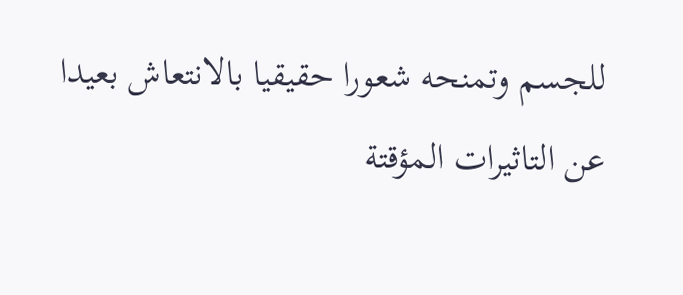للجسم وتمنحه شعورا حقيقيا بالانتعاش بعيدا عن التاثيرات المؤقتة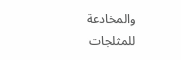والمخادعة للمثلجات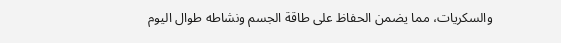والسكريات، مما يضمن الحفاظ على طاقة الجسم ونشاطه طوال اليوم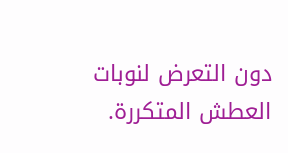دون التعرض لنوبات العطش المتكررة.